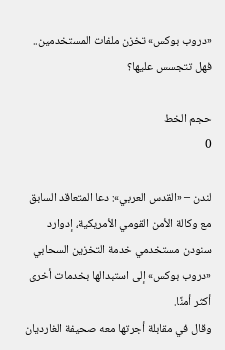«دروب بوكس» تخزن ملفات المستخدمين.. فهل تتجسس عليها؟

حجم الخط
0

لندن – «القدس العربي»: دعا المتعاقد السابق مع وكالة الأمن القومي الأمريكية، إدوارد سنودن مستخدمي خدمة التخزين السحابي «دروب بوكس» إلى استبدالها بخدمات أخرى أكثر أمنًا.
وقال في مقابلة أجرتها معه صحيفة الغارديان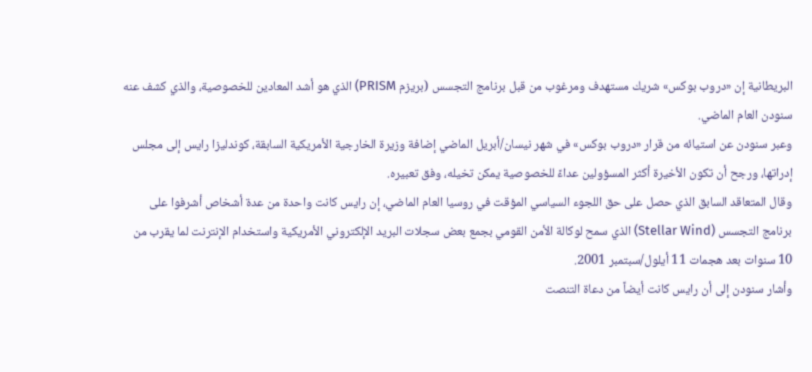البريطانية إن «دروب بوكس» شريك مستهدف ومرغوب من قبل برنامج التجسس (بريزم PRISM) الذي هو أشد المعادين للخصوصية، والذي كشف عنه سنودن العام الماضي.
وعبر سنودن عن استيائه من قرار «دروب بوكس» في شهر نيسان/أبريل الماضي إضافة وزيرة الخارجية الأمريكية السابقة، كوندليزا رايس إلى مجلس إدراتها، ورجح أن تكون الأخيرة أكثر المسؤولين عداءً للخصوصية يمكن تخيله، وفق تعبيره.
وقال المتعاقد السابق الذي حصل على حق اللجوء السياسي المؤقت في روسيا العام الماضي، إن رايس كانت واحدة من عدة أشخاص أشرفوا على برنامج التجسس (Stellar Wind) الذي سمح لوكالة الأمن القومي بجمع بعض سجلات البريد الإلكتروني الأمريكية واستخدام الإنترنت لما يقرب من 10 سنوات بعد هجمات 11 أيلول/سبتمبر 2001.
وأشار سنودن إلى أن رايس كانت أيضاً من دعاة التنصت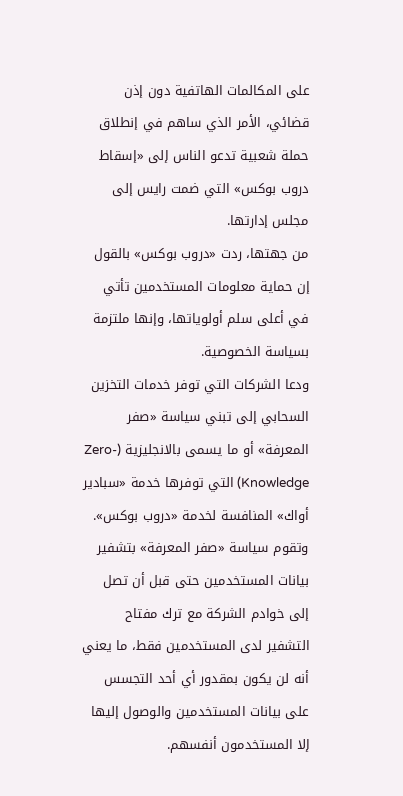على المكالمات الهاتفية دون إذن قضائي، الأمر الذي ساهم في إنطلاق حملة شعبية تدعو الناس إلى «إسقاط دروب بوكس» التي ضمت رايس إلى مجلس إدارتها.
من جهتها، ردت «دروب بوكس» بالقول إن حماية معلومات المستخدمين تأتي في أعلى سلم أولوياتها، وإنها ملتزمة بسياسة الخصوصية.
ودعا الشركات التي توفر خدمات التخزين السحابي إلى تبني سياسة «صفر المعرفة» أو ما يسمى بالانجليزية (Zero-Knowledge) التي توفرها خدمة «سبادير أواك» المنافسة لخدمة «دروب بوكس».
وتقوم سياسة «صفر المعرفة» بتشفير بيانات المستخدمين حتى قبل أن تصل إلى خوادم الشركة مع ترك مفتاح التشفير لدى المستخدمين فقط، ما يعني أنه لن يكون بمقدور أي أحد التجسس على بيانات المستخدمين والوصول إليها إلا المستخدمون أنفسهم.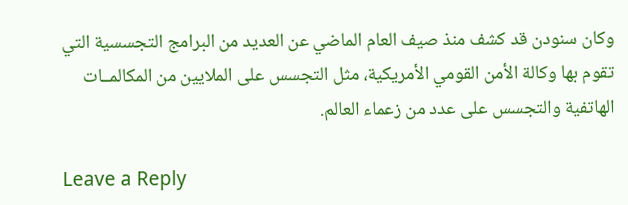وكان سنودن قد كشف منذ صيف العام الماضي عن العديد من البرامج التجسسية التي تقوم بها وكالة الأمن القومي الأمريكية، مثل التجسس على الملايين من المكالمــات الهاتفية والتجسس على عدد من زعماء العالم.

Leave a Reply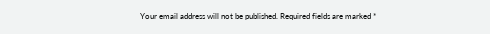Your email address will not be published. Required fields are marked *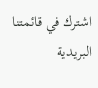اشترك في قائمتنا البريدية